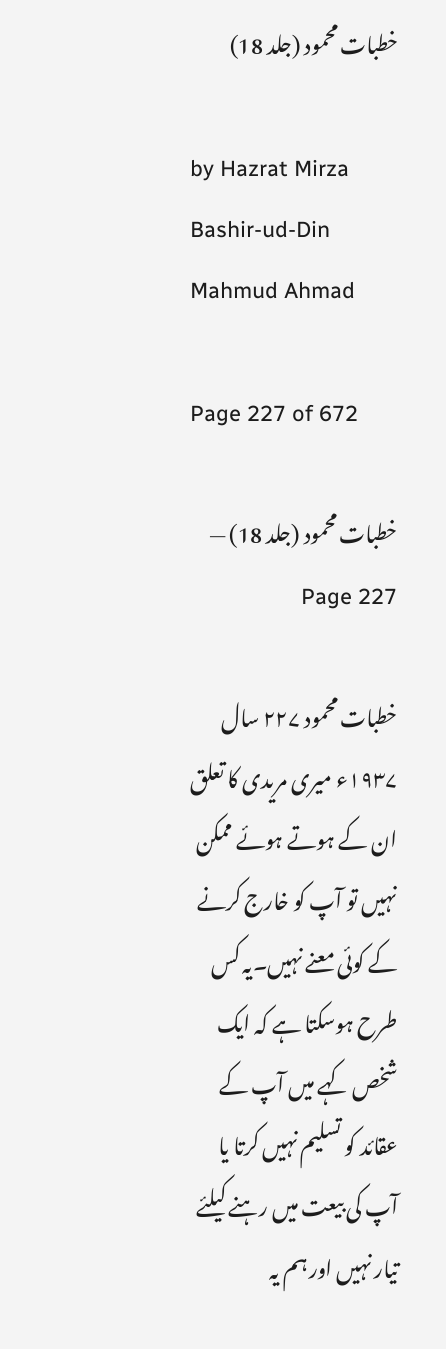خطبات محمود (جلد 18)

by Hazrat Mirza Bashir-ud-Din Mahmud Ahmad

Page 227 of 672

خطبات محمود (جلد 18) — Page 227

خطبات محمود ۲۲۷ سال ۱۹۳۷ء میری مریدی کا تعلق ان کے ہوتے ہوئے ممکن نہیں تو آپ کو خارج کرنے کے کوئی معنے نہیں۔یہ کس طرح ہوسکتا ہے کہ ایک شخص کہے میں آپ کے عقائد کو تسلیم نہیں کرتا یا آپ کی بیعت میں رہنے کیلئے تیار نہیں اور ہم یہ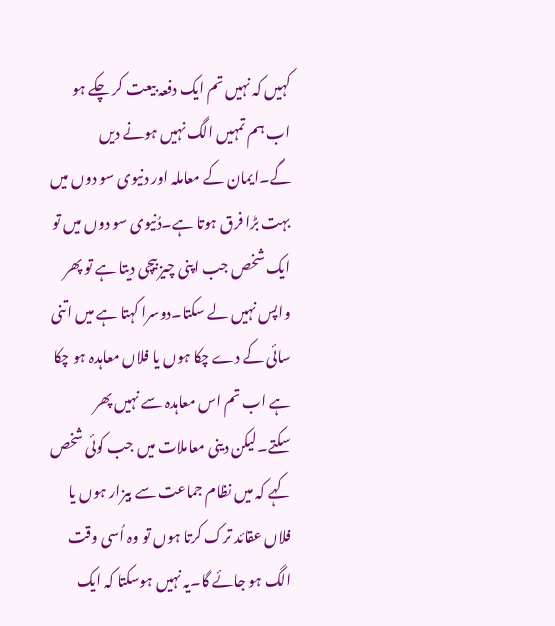کہیں کہ نہیں تم ایک دفعہ بیعت کر چکے ہو اب ہم تمہیں الگ نہیں ہونے دیں گے۔ایمان کے معاملہ اور دنیوی سو دوں میں بہت بڑا فرق ہوتا ہے۔دُنیوی سو دوں میں تو ایک شخص جب اپنی چیز بیچی دیتا ہے تو پھر واپس نہیں لے سکتا۔دوسرا کہتا ہے میں اتنی سائی کے دے چکا ہوں یا فلاں معاہدہ ہو چکا ہے اب تم اس معاہدہ سے نہیں پھر سکتے۔لیکن دینی معاملات میں جب کوئی شخص کہے کہ میں نظام جماعت سے بیزار ہوں یا فلاں عقائد ترک کرتا ہوں تو وہ اُسی وقت الگ ہو جائے گا۔یہ نہیں ہوسکتا کہ ایک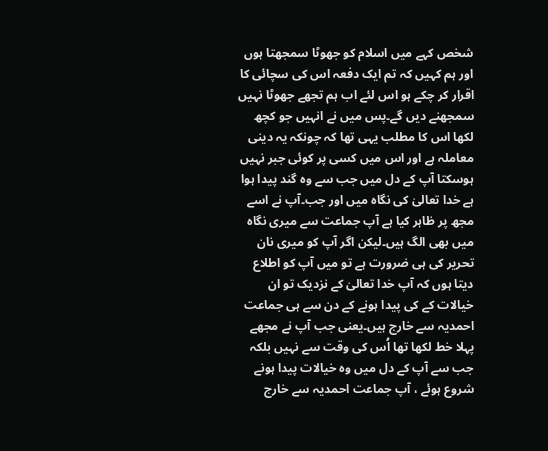شخص کہے میں اسلام کو جھوٹا سمجھتا ہوں اور ہم کہیں کہ تم ایک دفعہ اس کی سچائی کا اقرار کر چکے ہو اس لئے اب ہم تجھے جھوٹا نہیں سمجھنے دیں گے۔پس میں نے انہیں جو کچھ لکھا اس کا مطلب یہی تھا کہ چونکہ یہ دینی معاملہ ہے اور اس میں کسی پر کوئی جبر نہیں ہوسکتا آپ کے دل میں جب سے وہ گند پیدا ہوا ہے خدا تعالیٰ کی نگاہ میں اور جب۔آپ نے اسے مجھ پر ظاہر کیا ہے آپ جماعت سے میری نگاہ میں بھی الگ ہیں۔لیکن اگر آپ کو میری نان تحریر کی ہی ضرورت ہے تو میں آپ کو اطلاع دیتا ہوں کہ آپ خدا تعالیٰ کے نزدیک تو ان خیالات کے کی پیدا ہونے کے دن سے ہی جماعت احمدیہ سے خارج ہیں۔یعنی جب آپ نے مجھے پہلا خط لکھا تھا اُس کی وقت سے نہیں بلکہ جب سے آپ کے دل میں وہ خیالات پیدا ہونے شروع ہوئے ، آپ جماعت احمدیہ سے خارج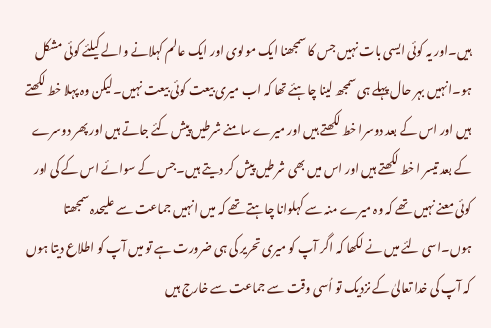ہیں۔اور یہ کوئی ایسی بات نہیں جس کا سمجھنا ایک مولوی اور ایک عالم کہلانے والے کیلئے کوئی مشکل ہو۔انہیں بہر حال پہلے ہی سمجھ لینا چاہئے تھا کہ اب میری بیعت کوئی بیعت نہیں۔لیکن وہ پہلا خط لکھتے ہیں اور اس کے بعد دوسرا خط لکھتے ہیں اور میرے سامنے شرطیں پیش کئے جاتے ہیں اور پھر دوسرے کے بعد تیسر ا خط لکھتے ہیں اور اس میں بھی شرطیں پیش کر دیتے ہیں۔جس کے سوائے اس کے کی اور کوئی معنے نہیں تھے کہ وہ میرے منہ سے کہلوانا چاہتے تھے کہ میں انہیں جماعت سے علیحدہ سمجھتا ہوں۔اسی لئے میں نے لکھا کہ اگر آپ کو میری تحریر کی ہی ضرورت ہے تو میں آپ کو اطلاع دیتا ہوں کہ آپ کی خدا تعالیٰ کے نزدیک تو اُسی وقت سے جماعت سے خارج ہیں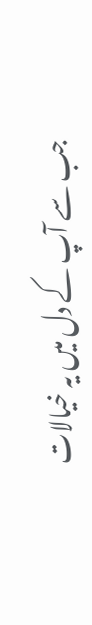جب سے آپ کے دل میں یہ خیالات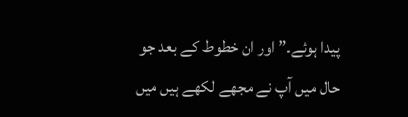پیدا ہوئے۔” اور ان خطوط کے بعد جو حال میں آپ نے مجھے لکھے ہیں میں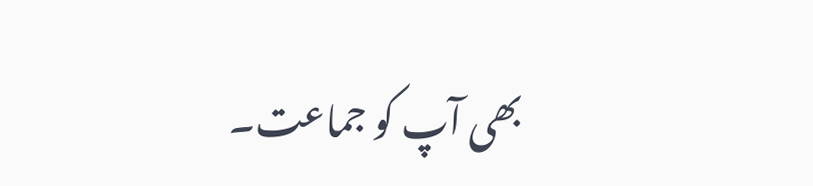بھی آپ کو جماعت۔